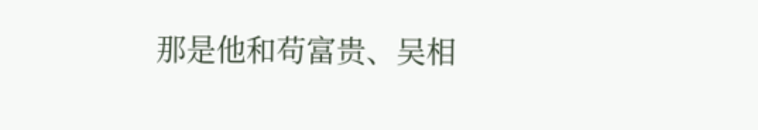那是他和苟富贵、吴相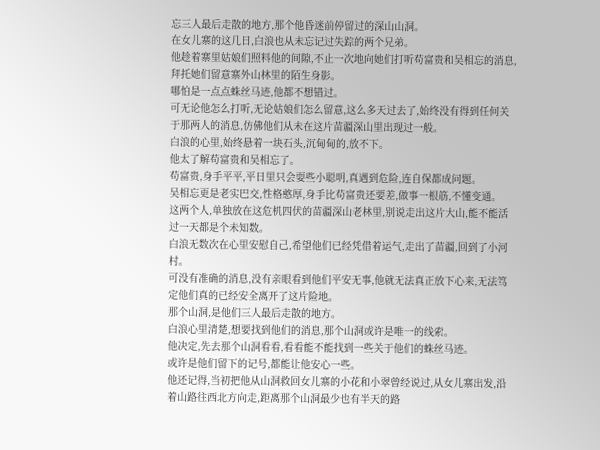忘三人最后走散的地方,那个他昏迷前停留过的深山山洞。
在女儿寨的这几日,白浪也从未忘记过失踪的两个兄弟。
他趁着寨里姑娘们照料他的间隙,不止一次地向她们打听苟富贵和吴相忘的消息,拜托她们留意寨外山林里的陌生身影。
哪怕是一点点蛛丝马迹,他都不想错过。
可无论他怎么打听,无论姑娘们怎么留意,这么多天过去了,始终没有得到任何关于那两人的消息,仿佛他们从未在这片苗疆深山里出现过一般。
白浪的心里,始终悬着一块石头,沉甸甸的,放不下。
他太了解苟富贵和吴相忘了。
苟富贵,身手平平,平日里只会耍些小聪明,真遇到危险,连自保都成问题。
吴相忘更是老实巴交,性格憨厚,身手比苟富贵还要差,做事一根筋,不懂变通。
这两个人,单独放在这危机四伏的苗疆深山老林里,别说走出这片大山,能不能活过一天都是个未知数。
白浪无数次在心里安慰自己,希望他们已经凭借着运气,走出了苗疆,回到了小河村。
可没有准确的消息,没有亲眼看到他们平安无事,他就无法真正放下心来,无法笃定他们真的已经安全离开了这片险地。
那个山洞,是他们三人最后走散的地方。
白浪心里清楚,想要找到他们的消息,那个山洞或许是唯一的线索。
他决定,先去那个山洞看看,看看能不能找到一些关于他们的蛛丝马迹。
或许是他们留下的记号,都能让他安心一些。
他还记得,当初把他从山洞救回女儿寨的小花和小翠曾经说过,从女儿寨出发,沿着山路往西北方向走,距离那个山洞最少也有半天的路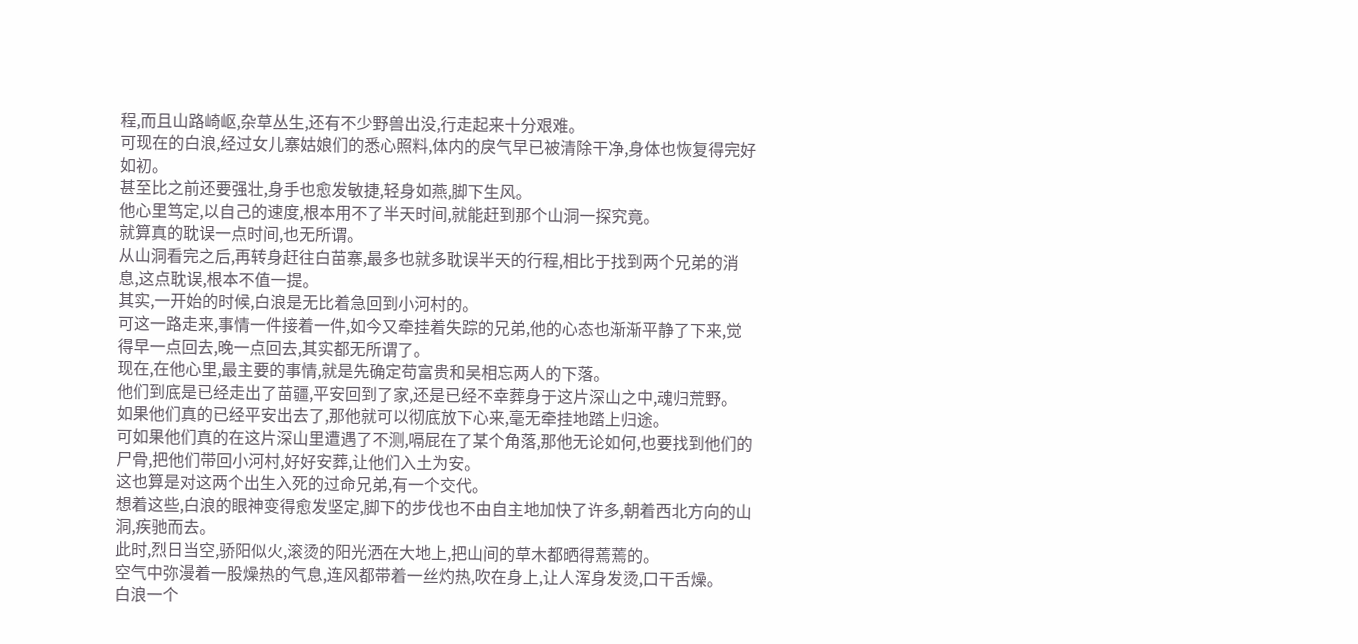程,而且山路崎岖,杂草丛生,还有不少野兽出没,行走起来十分艰难。
可现在的白浪,经过女儿寨姑娘们的悉心照料,体内的戾气早已被清除干净,身体也恢复得完好如初。
甚至比之前还要强壮,身手也愈发敏捷,轻身如燕,脚下生风。
他心里笃定,以自己的速度,根本用不了半天时间,就能赶到那个山洞一探究竟。
就算真的耽误一点时间,也无所谓。
从山洞看完之后,再转身赶往白苗寨,最多也就多耽误半天的行程,相比于找到两个兄弟的消息,这点耽误,根本不值一提。
其实,一开始的时候,白浪是无比着急回到小河村的。
可这一路走来,事情一件接着一件,如今又牵挂着失踪的兄弟,他的心态也渐渐平静了下来,觉得早一点回去,晚一点回去,其实都无所谓了。
现在,在他心里,最主要的事情,就是先确定苟富贵和吴相忘两人的下落。
他们到底是已经走出了苗疆,平安回到了家,还是已经不幸葬身于这片深山之中,魂归荒野。
如果他们真的已经平安出去了,那他就可以彻底放下心来,毫无牵挂地踏上归途。
可如果他们真的在这片深山里遭遇了不测,嗝屁在了某个角落,那他无论如何,也要找到他们的尸骨,把他们带回小河村,好好安葬,让他们入土为安。
这也算是对这两个出生入死的过命兄弟,有一个交代。
想着这些,白浪的眼神变得愈发坚定,脚下的步伐也不由自主地加快了许多,朝着西北方向的山洞,疾驰而去。
此时,烈日当空,骄阳似火,滚烫的阳光洒在大地上,把山间的草木都晒得蔫蔫的。
空气中弥漫着一股燥热的气息,连风都带着一丝灼热,吹在身上,让人浑身发烫,口干舌燥。
白浪一个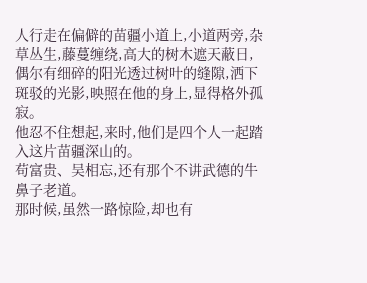人行走在偏僻的苗疆小道上,小道两旁,杂草丛生,藤蔓缠绕,高大的树木遮天蔽日,偶尔有细碎的阳光透过树叶的缝隙,洒下斑驳的光影,映照在他的身上,显得格外孤寂。
他忍不住想起,来时,他们是四个人一起踏入这片苗疆深山的。
苟富贵、吴相忘,还有那个不讲武德的牛鼻子老道。
那时候,虽然一路惊险,却也有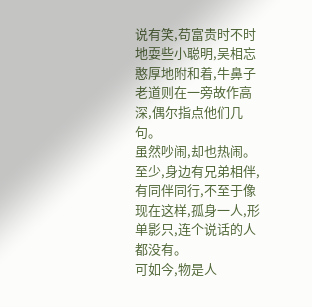说有笑,苟富贵时不时地耍些小聪明,吴相忘憨厚地附和着,牛鼻子老道则在一旁故作高深,偶尔指点他们几句。
虽然吵闹,却也热闹。
至少,身边有兄弟相伴,有同伴同行,不至于像现在这样,孤身一人,形单影只,连个说话的人都没有。
可如今,物是人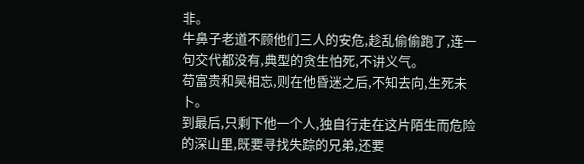非。
牛鼻子老道不顾他们三人的安危,趁乱偷偷跑了,连一句交代都没有,典型的贪生怕死,不讲义气。
苟富贵和吴相忘,则在他昏迷之后,不知去向,生死未卜。
到最后,只剩下他一个人,独自行走在这片陌生而危险的深山里,既要寻找失踪的兄弟,还要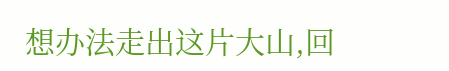想办法走出这片大山,回